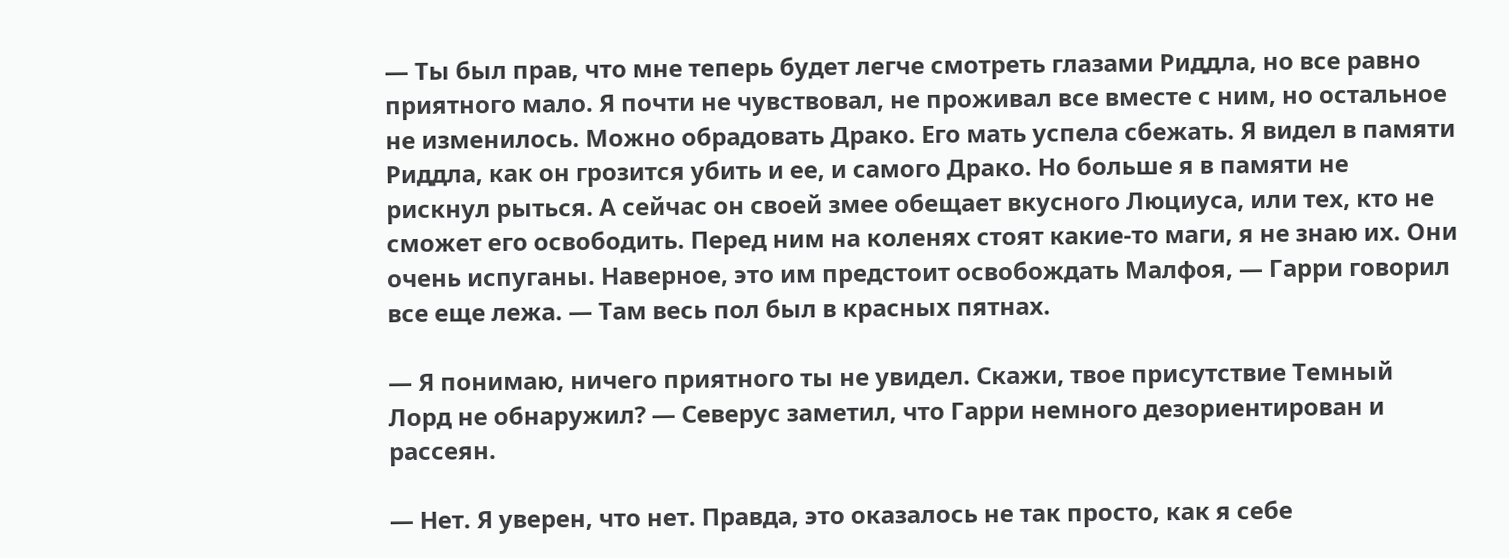— Ты был прав, что мне теперь будет легче смотреть глазами Риддла, но все равно приятного мало. Я почти не чувствовал, не проживал все вместе с ним, но остальное не изменилось. Можно обрадовать Драко. Его мать успела сбежать. Я видел в памяти Риддла, как он грозится убить и ее, и самого Драко. Но больше я в памяти не рискнул рыться. А сейчас он своей змее обещает вкусного Люциуса, или тех, кто не сможет его освободить. Перед ним на коленях стоят какие-то маги, я не знаю их. Они очень испуганы. Наверное, это им предстоит освобождать Малфоя, — Гарри говорил все еще лежа. — Там весь пол был в красных пятнах.

— Я понимаю, ничего приятного ты не увидел. Скажи, твое присутствие Темный Лорд не обнаружил? — Северус заметил, что Гарри немного дезориентирован и рассеян.

— Нет. Я уверен, что нет. Правда, это оказалось не так просто, как я себе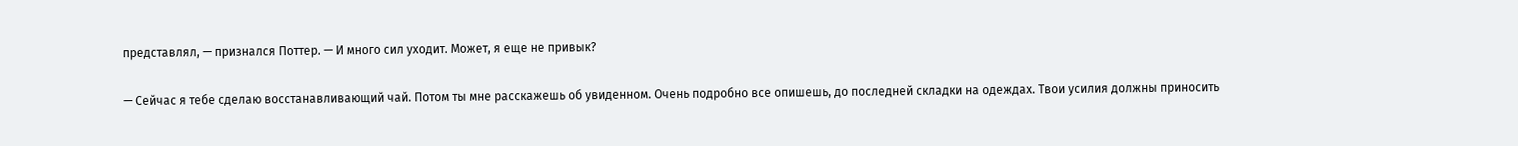представлял, — признался Поттер. — И много сил уходит. Может, я еще не привык?

— Сейчас я тебе сделаю восстанавливающий чай. Потом ты мне расскажешь об увиденном. Очень подробно все опишешь, до последней складки на одеждах. Твои усилия должны приносить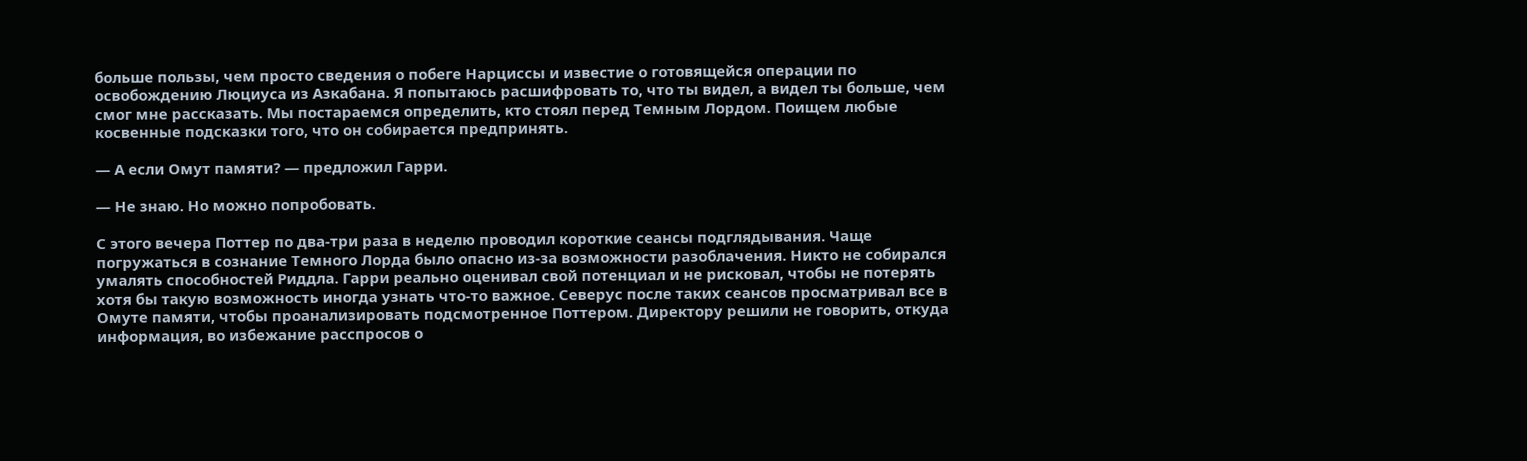больше пользы, чем просто сведения о побеге Нарциссы и известие о готовящейся операции по освобождению Люциуса из Азкабана. Я попытаюсь расшифровать то, что ты видел, а видел ты больше, чем смог мне рассказать. Мы постараемся определить, кто стоял перед Темным Лордом. Поищем любые косвенные подсказки того, что он собирается предпринять.

— А если Омут памяти? — предложил Гарри.

— Не знаю. Но можно попробовать.

С этого вечера Поттер по два-три раза в неделю проводил короткие сеансы подглядывания. Чаще погружаться в сознание Темного Лорда было опасно из-за возможности разоблачения. Никто не собирался умалять способностей Риддла. Гарри реально оценивал свой потенциал и не рисковал, чтобы не потерять хотя бы такую возможность иногда узнать что-то важное. Северус после таких сеансов просматривал все в Омуте памяти, чтобы проанализировать подсмотренное Поттером. Директору решили не говорить, откуда информация, во избежание расспросов о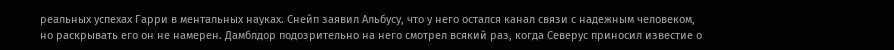реальных успехах Гарри в ментальных науках. Снейп заявил Альбусу, что у него остался канал связи с надежным человеком, но раскрывать его он не намерен. Дамблдор подозрительно на него смотрел всякий раз, когда Северус приносил известие о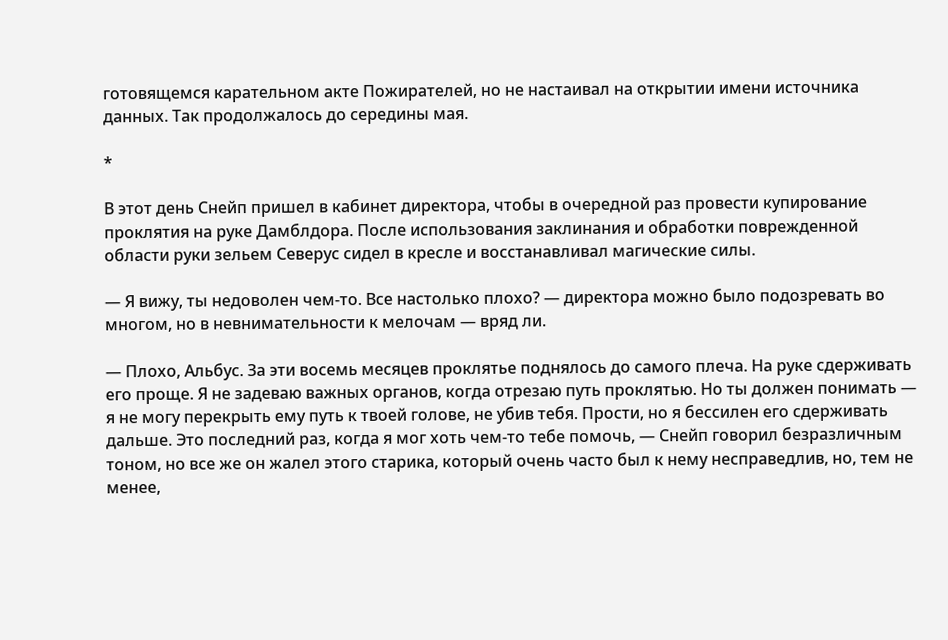готовящемся карательном акте Пожирателей, но не настаивал на открытии имени источника данных. Так продолжалось до середины мая.

*

В этот день Снейп пришел в кабинет директора, чтобы в очередной раз провести купирование проклятия на руке Дамблдора. После использования заклинания и обработки поврежденной области руки зельем Северус сидел в кресле и восстанавливал магические силы.

— Я вижу, ты недоволен чем-то. Все настолько плохо? — директора можно было подозревать во многом, но в невнимательности к мелочам — вряд ли.

— Плохо, Альбус. За эти восемь месяцев проклятье поднялось до самого плеча. На руке сдерживать его проще. Я не задеваю важных органов, когда отрезаю путь проклятью. Но ты должен понимать — я не могу перекрыть ему путь к твоей голове, не убив тебя. Прости, но я бессилен его сдерживать дальше. Это последний раз, когда я мог хоть чем-то тебе помочь, — Снейп говорил безразличным тоном, но все же он жалел этого старика, который очень часто был к нему несправедлив, но, тем не менее,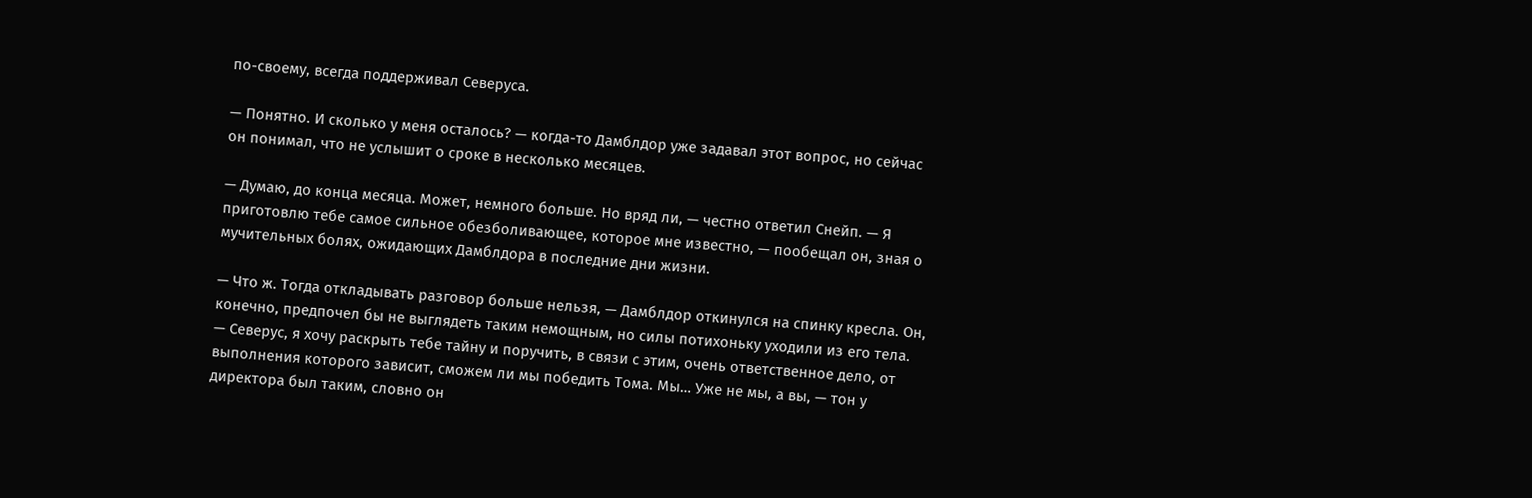по-своему, всегда поддерживал Северуса.

— Понятно. И сколько у меня осталось? — когда-то Дамблдор уже задавал этот вопрос, но сейчас он понимал, что не услышит о сроке в несколько месяцев.

— Думаю, до конца месяца. Может, немного больше. Но вряд ли, — честно ответил Снейп. — Я приготовлю тебе самое сильное обезболивающее, которое мне известно, — пообещал он, зная о мучительных болях, ожидающих Дамблдора в последние дни жизни.

— Что ж. Тогда откладывать разговор больше нельзя, — Дамблдор откинулся на спинку кресла. Он, конечно, предпочел бы не выглядеть таким немощным, но силы потихоньку уходили из его тела. — Северус, я хочу раскрыть тебе тайну и поручить, в связи с этим, очень ответственное дело, от выполнения которого зависит, сможем ли мы победить Тома. Мы… Уже не мы, а вы, — тон у директора был таким, словно он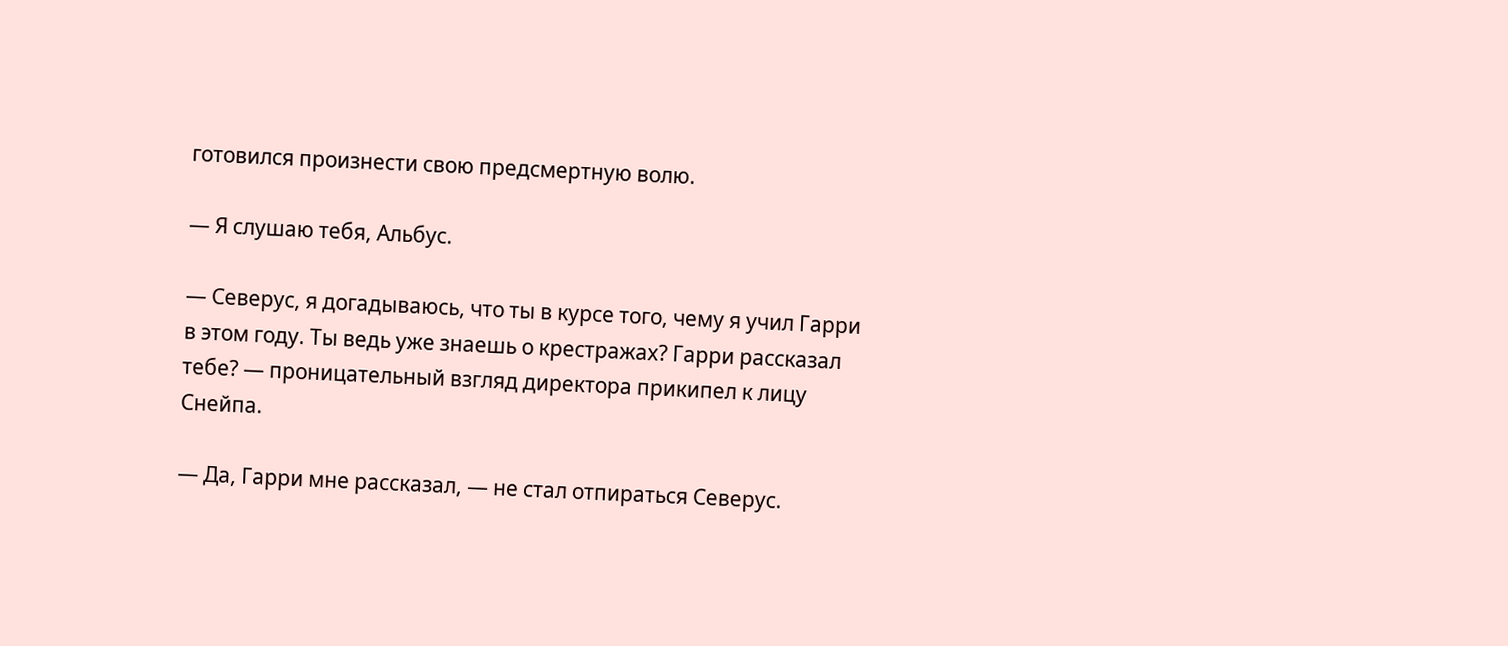готовился произнести свою предсмертную волю.

— Я слушаю тебя, Альбус.

— Северус, я догадываюсь, что ты в курсе того, чему я учил Гарри в этом году. Ты ведь уже знаешь о крестражах? Гарри рассказал тебе? — проницательный взгляд директора прикипел к лицу Снейпа.

— Да, Гарри мне рассказал, — не стал отпираться Северус.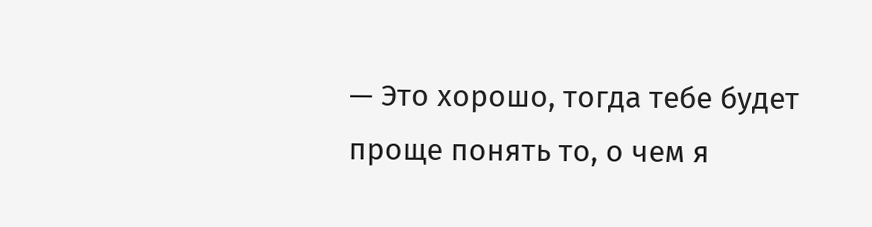— Это хорошо, тогда тебе будет проще понять то, о чем я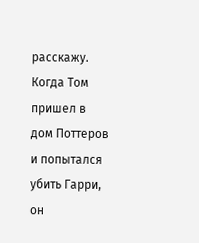расскажу. Когда Том пришел в дом Поттеров и попытался убить Гарри, он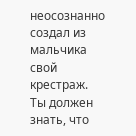неосознанно создал из мальчика свой крестраж. Ты должен знать, что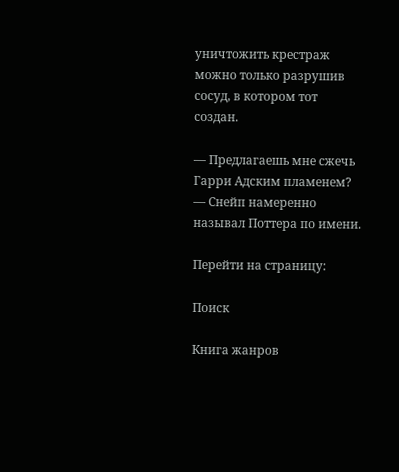уничтожить крестраж можно только разрушив сосуд, в котором тот создан.

— Предлагаешь мне сжечь Гарри Адским пламенем? — Снейп намеренно называл Поттера по имени.

Перейти на страницу:

Поиск

Книга жанров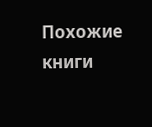Похожие книги